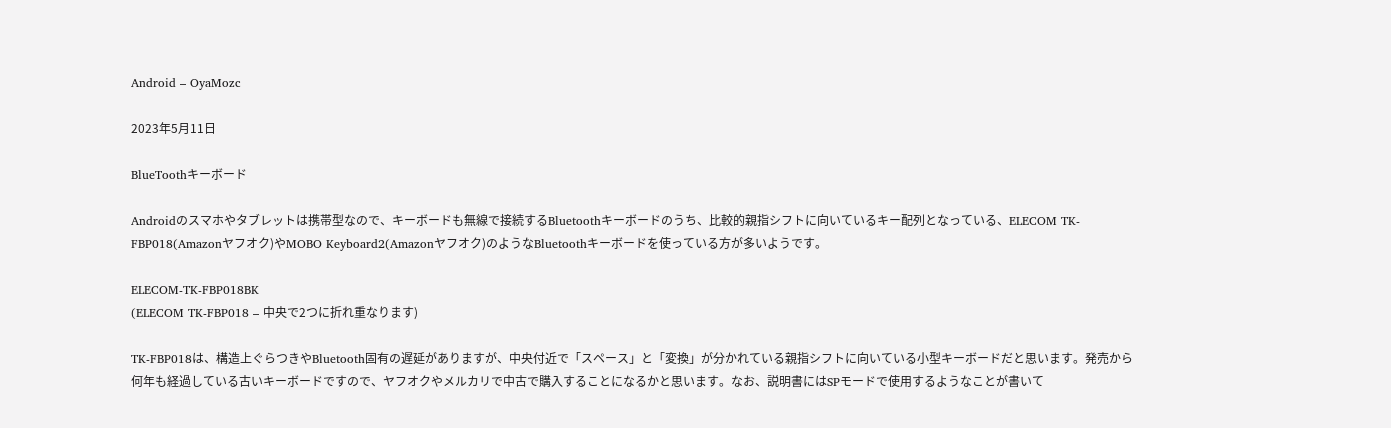Android – OyaMozc

2023年5月11日

BlueToothキーボード

Androidのスマホやタブレットは携帯型なので、キーボードも無線で接続するBluetoothキーボードのうち、比較的親指シフトに向いているキー配列となっている、ELECOM TK-FBP018(Amazonヤフオク)やMOBO Keyboard2(Amazonヤフオク)のようなBluetoothキーボードを使っている方が多いようです。

ELECOM-TK-FBP018BK
(ELECOM TK-FBP018 – 中央で2つに折れ重なります)

TK-FBP018は、構造上ぐらつきやBluetooth固有の遅延がありますが、中央付近で「スペース」と「変換」が分かれている親指シフトに向いている小型キーボードだと思います。発売から何年も経過している古いキーボードですので、ヤフオクやメルカリで中古で購入することになるかと思います。なお、説明書にはSPモードで使用するようなことが書いて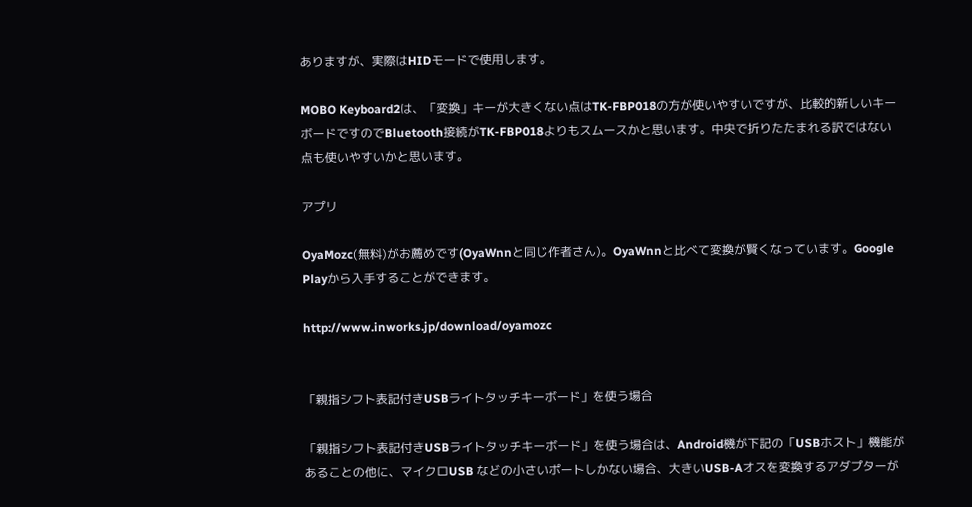ありますが、実際はHIDモードで使用します。

MOBO Keyboard2は、「変換」キーが大きくない点はTK-FBP018の方が使いやすいですが、比較的新しいキーボードですのでBluetooth接続がTK-FBP018よりもスムースかと思います。中央で折りたたまれる訳ではない点も使いやすいかと思います。

アプリ

OyaMozc(無料)がお薦めです(OyaWnnと同じ作者さん)。OyaWnnと比べて変換が賢くなっています。Google Playから入手することができます。

http://www.inworks.jp/download/oyamozc


「親指シフト表記付きUSBライトタッチキーボード」を使う場合

「親指シフト表記付きUSBライトタッチキーボード」を使う場合は、Android機が下記の「USBホスト」機能があることの他に、マイクロUSB などの小さいポートしかない場合、大きいUSB-Aオスを変換するアダプターが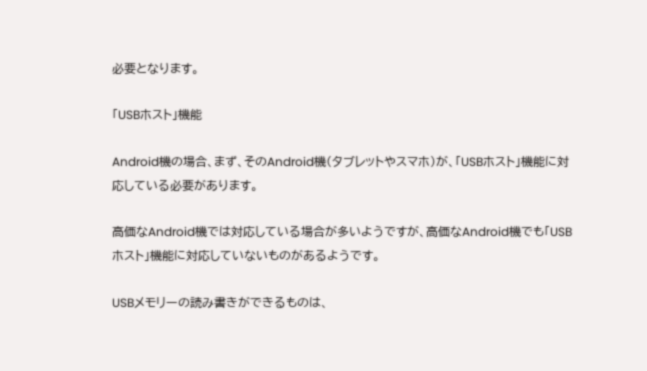必要となります。

「USBホスト」機能

Android機の場合、まず、そのAndroid機(タブレットやスマホ)が、「USBホスト」機能に対応している必要があります。

高価なAndroid機では対応している場合が多いようですが、高価なAndroid機でも「USBホスト」機能に対応していないものがあるようです。

USBメモリーの読み書きができるものは、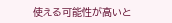使える可能性が高いと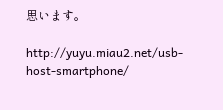思います。

http://yuyu.miau2.net/usb-host-smartphone/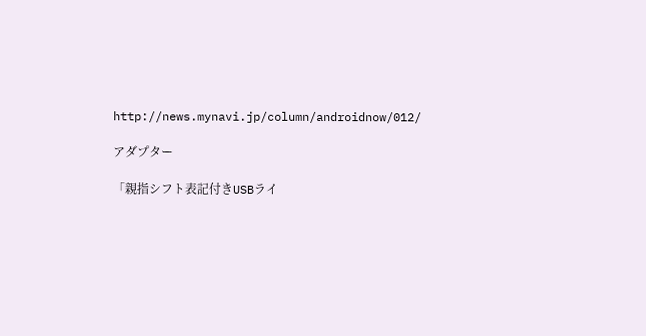http://news.mynavi.jp/column/androidnow/012/

アダプター

「親指シフト表記付きUSBライ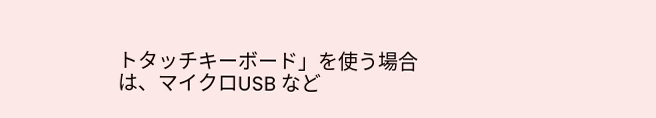トタッチキーボード」を使う場合は、マイクロUSB など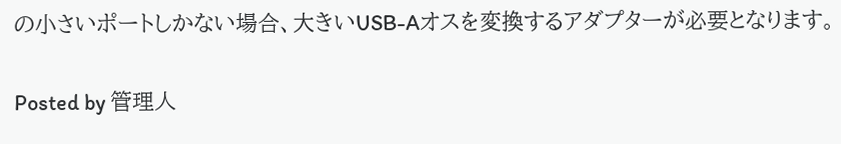の小さいポートしかない場合、大きいUSB-Aオスを変換するアダプターが必要となります。

Posted by 管理人